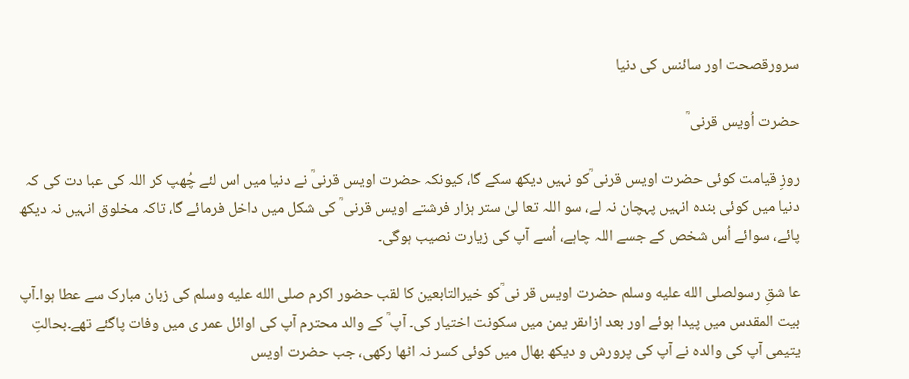سرورقصحت اور سائنس کی دنیا

حضرت اُویس قرنی ؒ

روزِ قیامت کوئی حضرت اویس قرنی ؒکو نہیں دیکھ سکے گا، کیونکہ حضرت اویس قرنیؒ نے دنیا میں اس لئے چُھپ کر اللہ کی عبا دت کی کہ دنیا میں کوئی بندہ انہیں پہچان نہ لے، سو اللہ تعا لیٰ ستر ہزار فرشتے اویس قرنی ؒ کی شکل میں داخل فرمائے گا، تاکہ مخلوق انہیں نہ دیکھ پائے، سوائے اُس شخص کے جسے اللہ چاہے، اُسے آپ کی زیارت نصیب ہوگی۔

عا شقِ رسولصلى الله عليه وسلم حضرت اویس قر نی ؒکو خیرالتابعین کا لقب حضور اکرم صلى الله عليه وسلم کی زبان مبارک سے عطا ہوا۔آپ بیت المقدس میں پیدا ہوئے اور بعد ازاںقر یمن میں سکونت اختیار کی۔ آپ ؒ کے والد محترم آپ کی اوائل عمر ی میں وفات پاگئے تھے۔بحالتِ یتیمی آپ کی والدہ نے آپ کی پرورش و دیکھ بھال میں کوئی کسر نہ اٹھا رکھی، جب حضرت اویس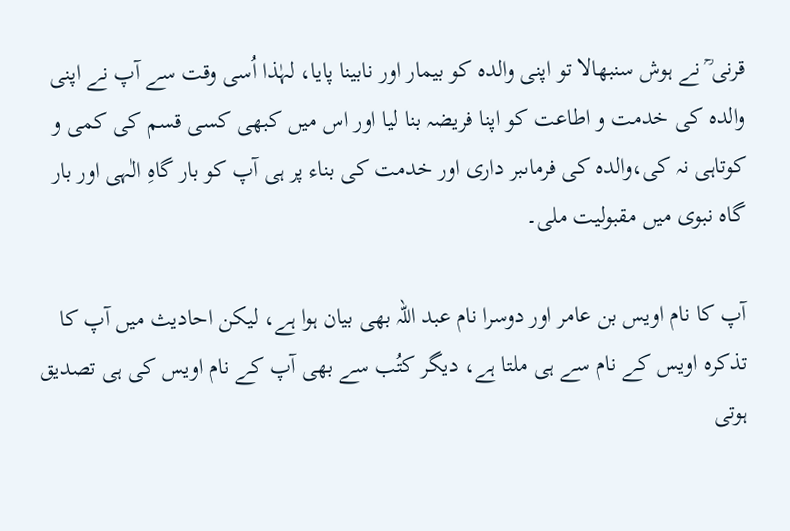قرنی ؒ نے ہوش سنبھالا تو اپنی والدہ کو بیمار اور نابینا پایا، لہٰذا اُسی وقت سے آپ نے اپنی والدہ کی خدمت و اطاعت کو اپنا فریضہ بنا لیا اور اس میں کبھی کسی قسم کی کمی و کوتاہی نہ کی،والدہ کی فرماںبر داری اور خدمت کی بناء پر ہی آپ کو بار گاہِ الٰہی اور بار گاہ نبوی میں مقبولیت ملی۔

آپ کا نام اویس بن عامر اور دوسرا نام عبد اللہ بھی بیان ہوا ہے، لیکن احادیث میں آپ کا تذکرہ اویس کے نام سے ہی ملتا ہے، دیگر کتُب سے بھی آپ کے نام اویس کی ہی تصدیق ہوتی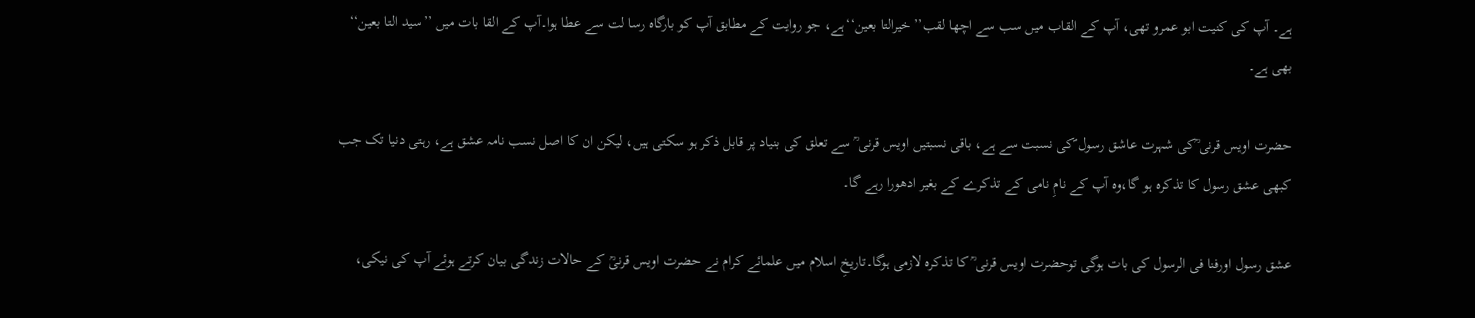ہے۔ آپ کی کنیت ابو عمرو تھی، آپ کے القاب میں سب سے اچھا لقب’’خیرالتا بعین‘‘ہے، جو روایت کے مطابق آپ کو بارگاہ رسا لت سے عطا ہوا۔آپ کے القا بات میں ’’سید التا بعین‘‘ بھی ہے۔

حضرت اویس قرنی ؒکی شہرت عاشق رسول ؐکی نسبت سے ہے، باقی نسبتیں اویس قرنی ؒ سے تعلق کی بنیاد پر قابل ذکر ہو سکتی ہیں، لیکن ان کا اصل نسب نامہ عشق ہے، رہتی دنیا تک جب کبھی عشق رسول کا تذکرہ ہو گا،وہ آپ کے نامِ نامی کے تذکرے کے بغیر ادھورا رہے گا۔

عشق رسول اورفنا فی الرسول کی بات ہوگی توحضرت اویس قرنی ؒ کا تذکرہ لازمی ہوگا۔تاریخِ اسلام میں علمائے کرام نے حضرت اویس قرنیؒ کے حالات زندگی بیان کرتے ہوئے آپ کی نیکی،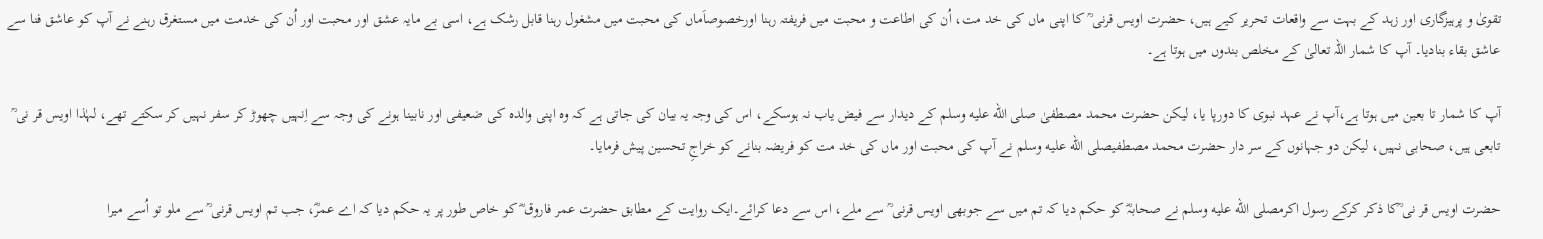تقویٰ و پرہیزگاری اور زہد کے بہت سے واقعات تحریر کیے ہیں، حضرت اویس قرنی ؒ کا اپنی ماں کی خد مت، اُن کی اطاعت و محبت میں فریفتہ رہنا اورخصوصاَماں کی محبت میں مشغول رہنا قابل رشک ہے، اسی بے مایہ عشق اور محبت اور اُن کی خدمت میں مستغرق رہنے نے آپ کو عاشق فنا سے عاشق بقاء بنادیا۔ آپ کا شمار اللہ تعالیٰ کے مخلص بندوں میں ہوتا ہے۔

آپ کا شمار تا بعین میں ہوتا ہے،آپ نے عہد نبوی کا دورپا یا، لیکن حضرت محمد مصطفیٰ صلى الله عليه وسلم کے دیدار سے فیض یاب نہ ہوسکے، اس کی وجہ یہ بیان کی جاتی ہے کہ وہ اپنی والدہ کی ضعیفی اور نابینا ہونے کی وجہ سے اِنہیں چھوڑ کر سفر نہیں کر سکتے تھے، لہٰذا اویس قر نی ؒ تابعی ہیں، صحابی نہیں، لیکن دو جہانوں کے سر دار حضرت محمد مصطفیصلى الله عليه وسلم نے آپ کی محبت اور ماں کی خد مت کو فریضہ بنانے کو خراجِ تحسین پیش فرمایا۔

حضرت اویس قر نی ؒکا ذکر کرکے رسول اکرمصلى الله عليه وسلم نے صحابہؓ کو حکم دیا کہ تم میں سے جوبھی اویس قرنی ؒ سے ملے، اس سے دعا کرائے۔ایک روایت کے مطابق حضرت عمر فاروق ؓ کو خاص طور پر یہ حکم دیا کہ اے عمرؓ، جب تم اویس قرنی ؒ سے ملو تو اُسے میرا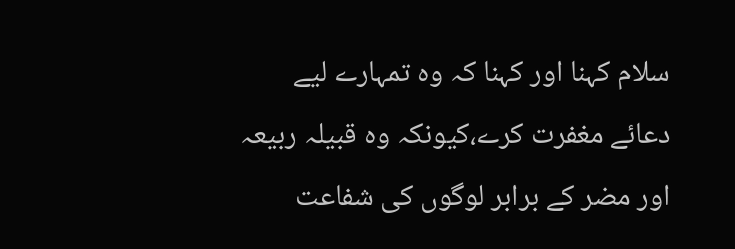سلام کہنا اور کہنا کہ وہ تمہارے لیے دعائے مغفرت کرے،کیونکہ وہ قبیلہ ربیعہ اور مضر کے برابر لوگوں کی شفاعت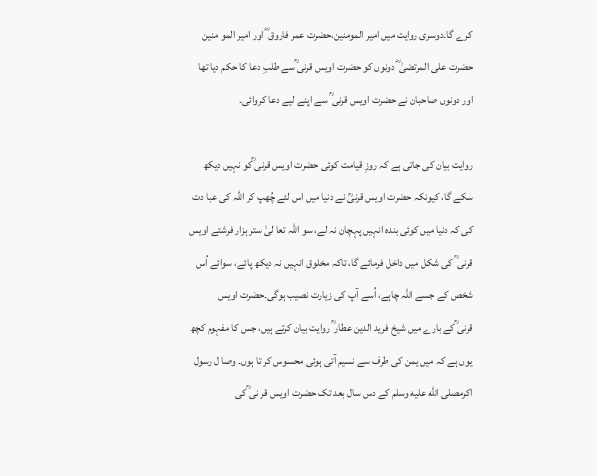کرے گا۔دوسری روایت میں امیر المومنین،حضرت عمر فاروق ؓ اور امیر المو منین حضرت علی المرتضیٰ ؓ دونوں کو حضرت اویس قرنی ؒسے طلبِ دعا کا حکم دیا تھا اور دونوں صاحبان نے حضرت اویس قرنی ؒ سے اپنے لیے دعا کروائی۔

روایت بیان کی جاتی ہے کہ روزِ قیامت کوئی حضرت اویس قرنی ؒکو نہیں دیکھ سکے گا، کیونکہ حضرت اویس قرنیؒ نے دنیا میں اس لئے چُھپ کر اللہ کی عبا دت کی کہ دنیا میں کوئی بندہ انہیں پہچان نہ لے، سو اللہ تعا لیٰ ستر ہزار فرشتے اویس قرنی ؒ کی شکل میں داخل فرمائے گا، تاکہ مخلوق انہیں نہ دیکھ پائے، سوائے اُس شخص کے جسے اللہ چاہے، اُسے آپ کی زیارت نصیب ہوگی۔حضرت اویس قرنی ؒکے بارے میں شیخ فرید الدین عطار ؒ روایت بیان کرتے ہیں، جس کا مفہوم کچھ یوں ہے کہ میں یمن کی طرف سے نسیم آتی ہوئی محسوس کر تا ہوں۔ وصا ل رسول اکرمصلى الله عليه وسلم کے دس سال بعد تک حضرت اویس قر نی ؒکی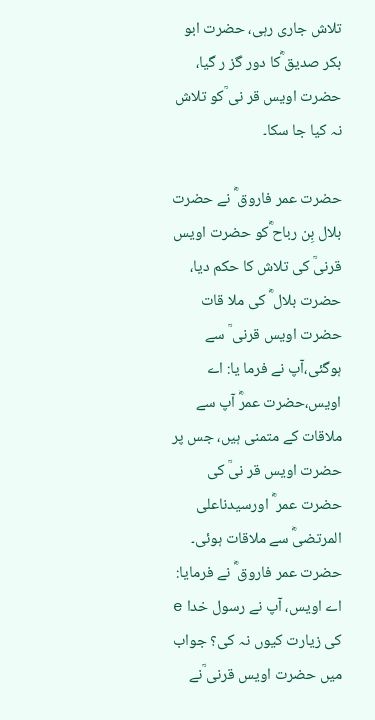تلاش جاری رہی، حضرت ابو بکر صدیق ؓکا دور گز ر گیا، حضرت اویس قر نی ؒکو تلاش نہ کیا جا سکا۔

حضرت عمر فاروق ؓ نے حضرت بلال بِن رباح ؓکو حضرت اویس قرنیؒ کی تلاش کا حکم دیا، حضرت بلال ؓ کی ملا قات حضرت اویس قرنی ؒ سے ہوگئی،آپ نے فرما یا: اے اویس،حضرت عمرؓ آپ سے ملاقات کے متمنی ہیں، جس پر حضرت اویس قر نیؒ کی حضرت عمر ؓ اورسیدناعلی المرتضیؓ سے ملاقات ہوئی۔ حضرت عمر فاروق ؓ نے فرمایا: اے اویس، آپ نے رسول خدا e کی زیارت کیوں نہ کی؟ جواب میں حضرت اویس قرنی ؒنے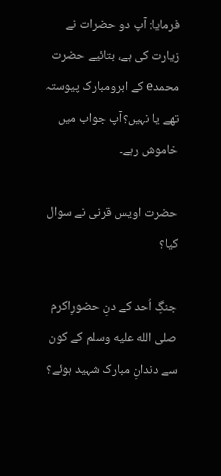فرمایا: آپ دو حضرات نے زیارت کی ہے، بتائیے حضرت محمدe کے ابرومبارک پیوستہ تھے یا نہیں؟آپ جواب میں خاموش رہے۔

حضرت اویس قرنی نے سوال کیا؟

جنگِ اُحد کے دنِ حضورِاکرم صلى الله عليه وسلم کے کون سے دندانِ مبارک شہید ہوئے؟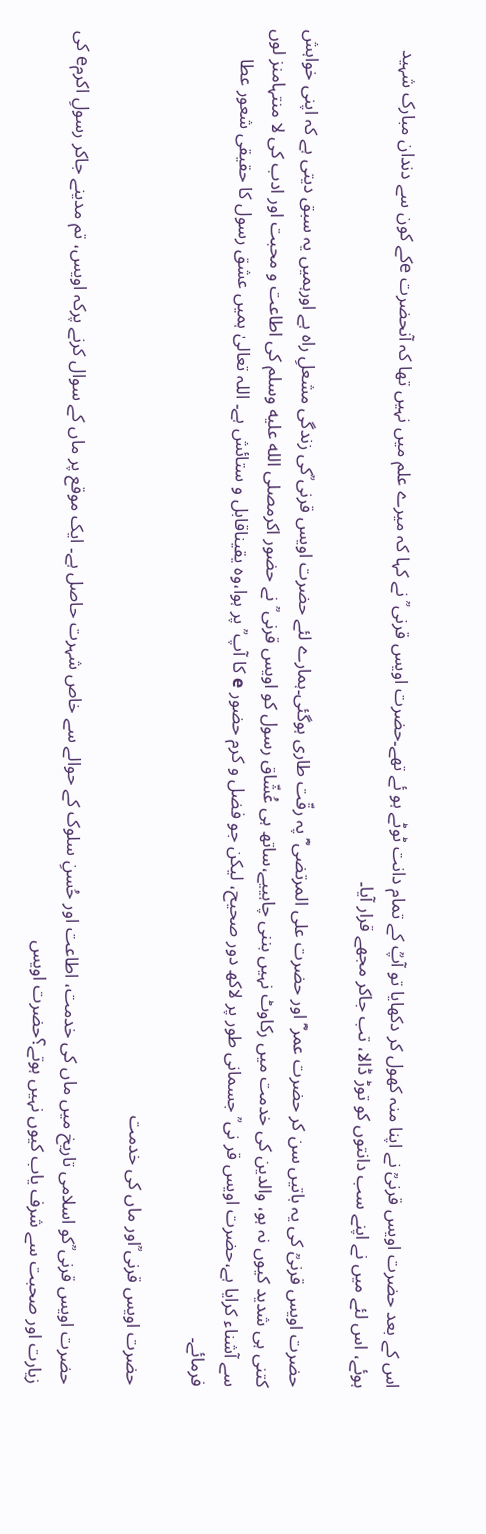اس کے بعد حضرت اویس قرنیؒ نے اپنا منہ کھول کر دکھایا تو آپؒ کے تمام دانت ٹوٹے ہو ئے تھے۔حضرت اویس قرنی ؒ نے کہا کہ میرے علم میں نہیں تھا کہ آنحضرت eکے کون سے دندان مبارک شہید ہوئے، اس لئے میں نے اپنے سب دانتوں کو توڑ ڈالا، تب جاکر مجھے قرار آیا۔

حضرت اویس قرنیؒ کی یہ باتیں سن کر حضرت عمر ؓ اور حضرت علی المرتضی ؓ پہ رقّت طاری ہوگئی۔ہمارے لئے حضرت اویس قرنی ؒکی زندگی مشعلِ راہ ہے اورہمیں یہ سبق دیتی ہے کہ اپنی خواہش کتنی ہی شدید کیوں نہ ہو، والدین کی خدمت میں رکاوٹ نہیں بننی چاہییے،ساتھ ہی عُشّاق رسول کو اویس قرنی ؒ نے حضور اکرمصلى الله عليه وسلم کی اطاعت و محبت اور ادب کی لا منتہامنز لوں سے آشناء کرایا ہے،حضرت اویس قر نی ؒ جسمانی طور پر لاکھ دور صحیح، لیکن جو فضل و کرم حضور e کا آپ ؒ پر ہوا،وہ یقیناقابل و ستائش ہے۔ اللہ تعالیٰ ہمیں عشق رسول کا حقیقی شعور عطا فرمائے۔

حضرت اویس قرنی ؒاور ماں کی خدمت

حضرت اویس قرنی ؒکو اسلامی تاریخ میں ماں کی خدمت، اطاعت اور حُسنِ سلوک کے حوالے سے خاص شہرت حاصل ہے۔ ایک موقع پر ماں کے سوال کرنے پرکہ اویس، تم مدینے جاکر رسولِ اکرمe کی زیارت اور صحبت سے شرف یاب کیوں نہیں ہوتے؟حضرت اویس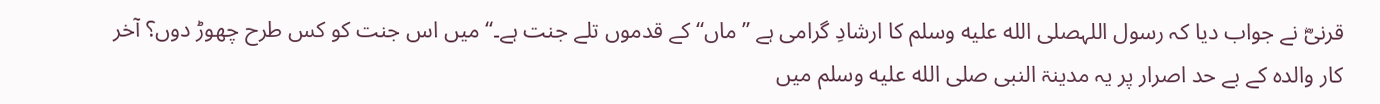قرنیؓ نے جواب دیا کہ رسول اللہصلى الله عليه وسلم کا ارشادِ گرامی ہے ’’ماں‘‘ کے قدموں تلے جنت ہے۔‘‘ میں اس جنت کو کس طرح چھوڑ دوں؟ آخر کار والدہ کے بے حد اصرار پر یہ مدینۃ النبی صلى الله عليه وسلم میں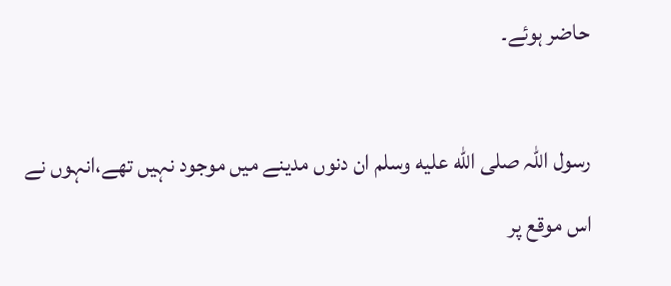حاضر ہوئے۔

رسول اللہ صلى الله عليه وسلم ان دنوں مدینے میں موجود نہیں تھے،انہوں نے اس موقع پر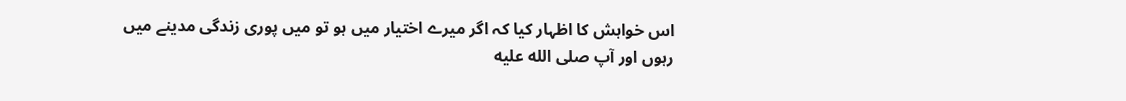اس خواہش کا اظہار کیا کہ اگر میرے اختیار میں ہو تو میں پوری زندگی مدینے میں رہوں اور آپ صلى الله عليه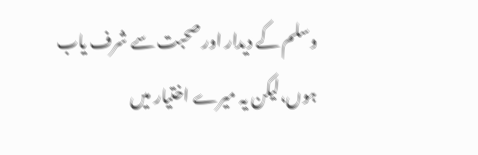وسلم کے دیدار اور صحبت سے شرف یاب ہوں،لیکن یہ میرے اختیار میں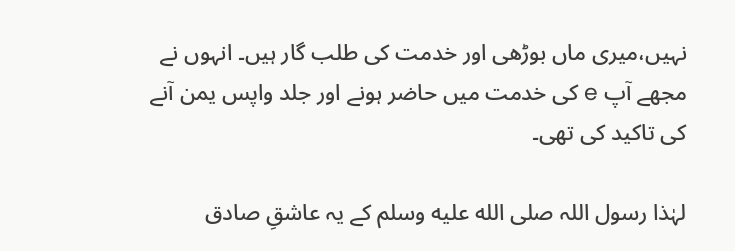نہیں،میری ماں بوڑھی اور خدمت کی طلب گار ہیں۔ انہوں نے مجھے آپ e کی خدمت میں حاضر ہونے اور جلد واپس یمن آنے کی تاکید کی تھی۔

لہٰذا رسول اللہ صلى الله عليه وسلم کے یہ عاشقِ صادق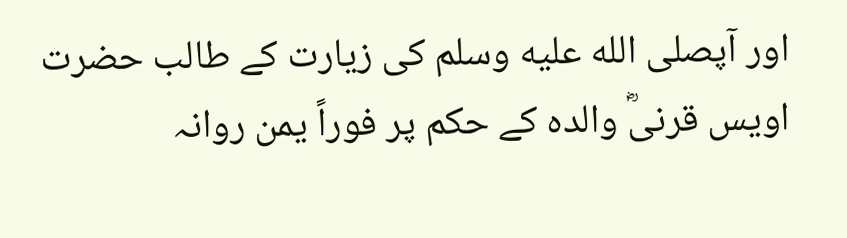اور آپصلى الله عليه وسلم کی زیارت کے طالب حضرت اویس قرنیؓ والدہ کے حکم پر فوراً یمن روانہ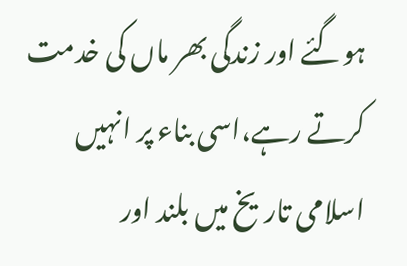ہوگئے اور زندگی بھر ماں کی خدمت کرتے رہے،اسی بناء پر انہیں اسلامی تاریخ میں بلند اور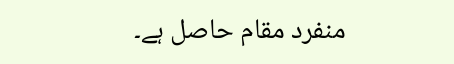منفرد مقام حاصل ہے۔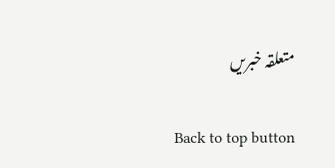متعلقہ خبریں

Back to top button